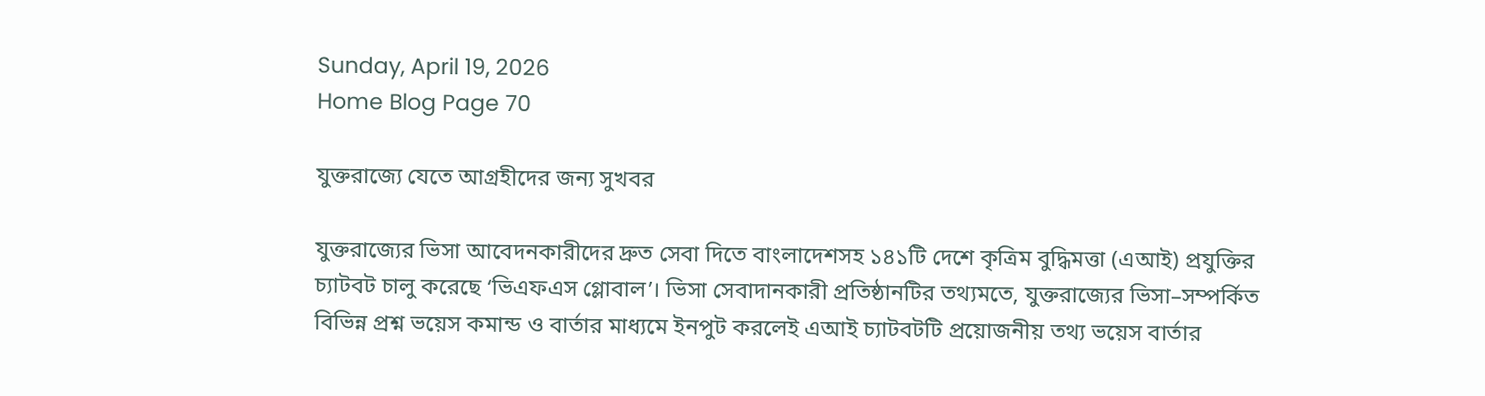Sunday, April 19, 2026
Home Blog Page 70

যুক্তরাজ্যে যেতে আগ্রহীদের জন্য সুখবর

যুক্তরাজ্যের ভিসা আবেদনকারীদের দ্রুত সেবা দিতে বাংলাদেশসহ ১৪১টি দেশে কৃত্রিম বুদ্ধিমত্তা (এআই) প্রযুক্তির চ্যাটবট চালু করেছে ‘ভিএফএস গ্লোবাল’। ভিসা সেবাদানকারী প্রতিষ্ঠানটির তথ্যমতে, যুক্তরাজ্যের ভিসা–সম্পর্কিত বিভিন্ন প্রশ্ন ভয়েস কমান্ড ও বার্তার মাধ্যমে ইনপুট করলেই এআই চ্যাটবটটি প্রয়োজনীয় তথ্য ভয়েস বার্তার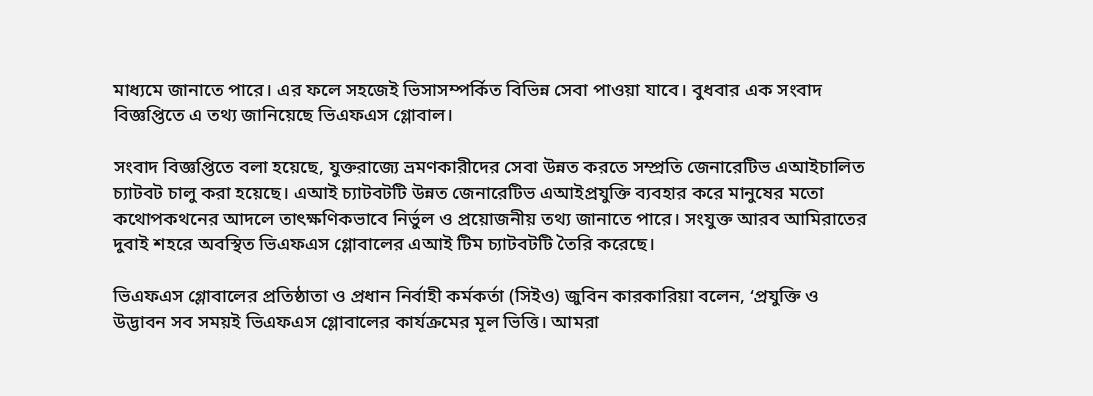মাধ্যমে জানাতে পারে। এর ফলে সহজেই ভিসাসম্পর্কিত বিভিন্ন সেবা পাওয়া যাবে। বুধবার এক সংবাদ বিজ্ঞপ্তিতে এ তথ্য জানিয়েছে ভিএফএস গ্লোবাল।

সংবাদ বিজ্ঞপ্তিতে বলা হয়েছে, যুক্তরাজ্যে ভ্রমণকারীদের সেবা উন্নত করতে সম্প্রতি জেনারেটিভ এআইচালিত চ্যাটবট চালু করা হয়েছে। এআই চ্যাটবটটি উন্নত জেনারেটিভ এআইপ্রযুক্তি ব্যবহার করে মানুষের মতো কথোপকথনের আদলে তাৎক্ষণিকভাবে নির্ভুল ও প্রয়োজনীয় তথ্য জানাতে পারে। সংযুক্ত আরব আমিরাতের দুবাই শহরে অবস্থিত ভিএফএস গ্লোবালের এআই টিম চ্যাটবটটি তৈরি করেছে।

ভিএফএস গ্লোবালের প্রতিষ্ঠাতা ও প্রধান নির্বাহী কর্মকর্তা (সিইও) জুবিন কারকারিয়া বলেন, ‘প্রযুক্তি ও উদ্ভাবন সব সময়ই ভিএফএস গ্লোবালের কার্যক্রমের মূল ভিত্তি। আমরা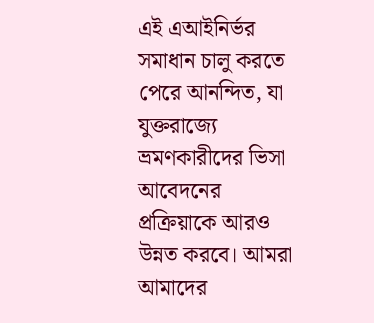এই এআইনির্ভর সমাধান চালু করতে পেরে আনন্দিত, যা যুক্তরাজ্যে ভ্রমণকারীদের ভিসা আবেদনের প্রক্রিয়াকে আরও উন্নত করবে। আমরা আমাদের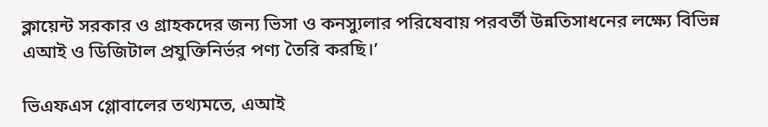ক্লায়েন্ট সরকার ও গ্রাহকদের জন্য ভিসা ও কনস্যুলার পরিষেবায় পরবর্তী উন্নতিসাধনের লক্ষ্যে বিভিন্ন এআই ও ডিজিটাল প্রযুক্তিনির্ভর পণ্য তৈরি করছি।’

ভিএফএস গ্লোবালের তথ্যমতে, এআই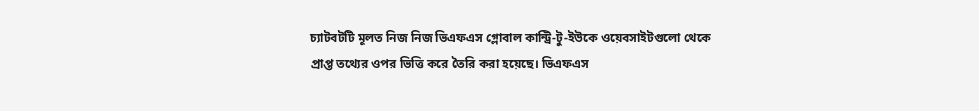চ্যাটবটটি মূলত নিজ নিজ ভিএফএস গ্লোবাল কান্ট্রি-টু-ইউকে ওয়েবসাইটগুলো থেকে প্রাপ্ত তথ্যের ওপর ভিত্তি করে তৈরি করা হয়েছে। ভিএফএস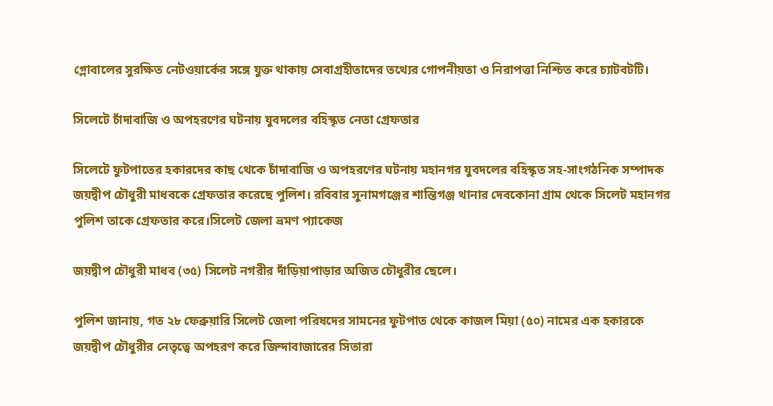গ্লোবালের সুরক্ষিত নেটওয়ার্কের সঙ্গে যুক্ত থাকায় সেবাগ্রহীতাদের তথ্যের গোপনীয়তা ও নিরাপত্তা নিশ্চিত করে চ্যাটবটটি।

সিলেটে চাঁদাবাজি ও অপহরণের ঘটনায় যুবদলের বহিস্কৃত নেতা গ্রেফতার

সিলেটে ফুটপাতের হকারদের কাছ থেকে চাঁদাবাজি ও অপহরণের ঘটনায় মহানগর যুবদলের বহিস্কৃত সহ-সাংগঠনিক সম্পাদক জয়দ্বীপ চৌধুরী মাধবকে গ্রেফতার করেছে পুলিশ। রবিবার সুনামগঞ্জের শান্তিগঞ্জ থানার দেবকোনা গ্রাম থেকে সিলেট মহানগর পুলিশ তাকে গ্রেফতার করে।সিলেট জেলা ভ্রমণ প্যাকেজ

জয়দ্বীপ চৌধুরী মাধব (৩৫) সিলেট নগরীর দাঁড়িয়াপাড়ার অজিত চৌধুরীর ছেলে।

পুলিশ জানায়, গত ২৮ ফেব্রুয়ারি সিলেট জেলা পরিষদের সামনের ফুটপাত থেকে কাজল মিয়া (৫০) নামের এক হকারকে জয়দ্বীপ চৌধুরীর নেতৃত্বে অপহরণ করে জিন্দাবাজারের সিতারা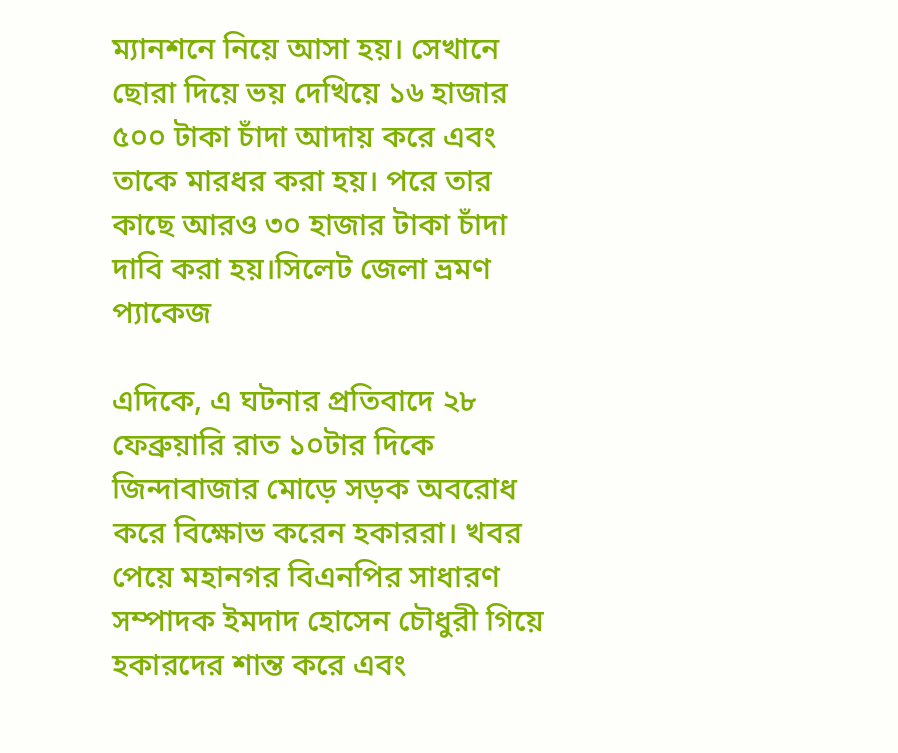ম্যানশনে নিয়ে আসা হয়। সেখানে ছোরা দিয়ে ভয় দেখিয়ে ১৬ হাজার ৫০০ টাকা চাঁদা আদায় করে এবং তাকে মারধর করা হয়। পরে তার কাছে আরও ৩০ হাজার টাকা চাঁদা দাবি করা হয়।সিলেট জেলা ভ্রমণ প্যাকেজ

এদিকে, এ ঘটনার প্রতিবাদে ২৮ ফেব্রুয়ারি রাত ১০টার দিকে জিন্দাবাজার মোড়ে সড়ক অবরোধ করে বিক্ষোভ করেন হকাররা। খবর পেয়ে মহানগর বিএনপির সাধারণ সম্পাদক ইমদাদ হোসেন চৌধুরী গিয়ে হকারদের শান্ত করে এবং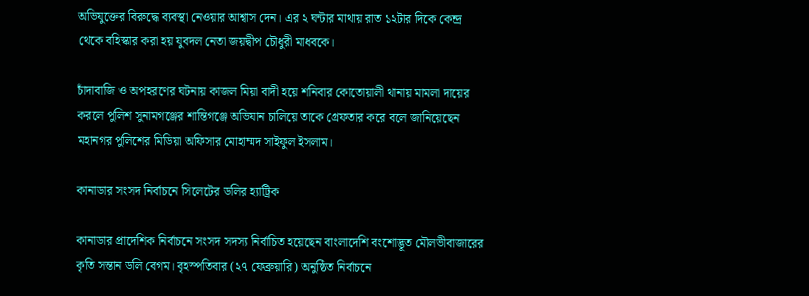অভিযুক্তের বিরুদ্ধে ব্যবস্থা নেওয়ার আশ্বাস দেন। এর ২ ঘন্টার মাথায় রাত ১২টার দিকে কেন্দ্র থেকে বহিস্কার করা হয় যুবদল নেতা জয়দ্বীপ চৌধুরী মাধবকে।

চাঁদাবাজি ও অপহরণের ঘটনায় কাজল মিয়া বাদী হয়ে শনিবার কোতোয়ালী থানায় মামলা দায়ের করলে পুলিশ সুনামগঞ্জের শান্তিগঞ্জে অভিযান চালিয়ে তাকে গ্রেফতার করে বলে জানিয়েছেন মহানগর পুলিশের মিডিয়া অফিসার মোহাম্মদ সাইফুল ইসলাম।

কানাডার সংসদ নির্বাচনে সিলেটের ডলির হ্যাট্রিক

কানাডার প্রাদেশিক নির্বাচনে সংসদ সদস্য নির্বাচিত হয়েছেন বাংলাদেশি বংশোদ্ভূত মৌলভীবাজারের কৃতি সন্তান ডলি বেগম। বৃহস্পতিবার (২৭ ফেব্রুয়ারি) অনুষ্ঠিত নির্বাচনে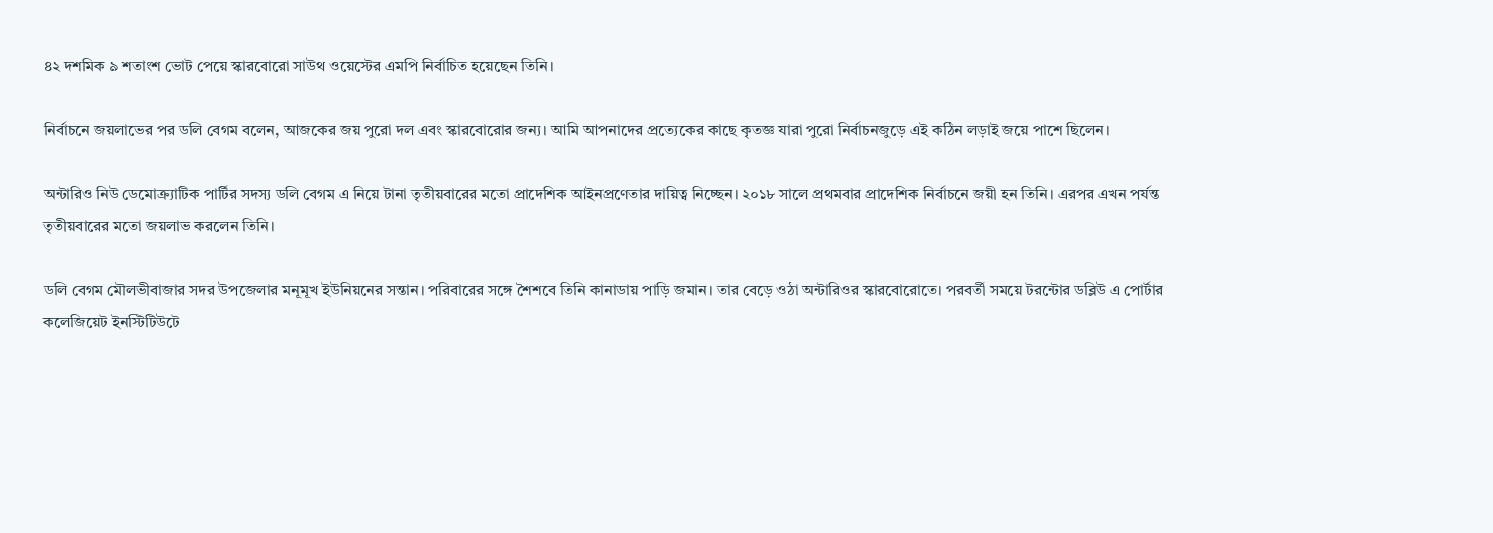৪২ দশমিক ৯ শতাংশ ভোট পেয়ে স্কারবোরো সাউথ ওয়েস্টের এমপি নির্বাচিত হয়েছেন তিনি।

নির্বাচনে জয়লাভের পর ডলি বেগম ব‌লে‌ন, আজকের জয় পুরো দল এবং স্কারবোরোর জন্য। আমি আপনাদের প্রত্যেকের কাছে কৃতজ্ঞ যারা পুরো নির্বাচনজুড়ে এই কঠিন লড়াই জয়ে পাশে ছিলেন।

অন্টারিও নিউ ডেমোক্র্যাটিক পার্টির সদস্য ডলি বেগম এ নিয়ে টানা তৃতীয়বারের মতো প্রাদেশিক আইনপ্রণেতার দায়িত্ব নিচ্ছেন। ২০১৮ সালে প্রথমবার প্রাদেশিক নির্বাচনে জয়ী হন তিনি। এরপর এখন পর্যন্ত তৃতীয়বারের মতো জয়লাভ করলেন তিনি।

ডলি বেগম মৌলভীবাজার সদর উপজেলার মনূমূখ ইউনিয়নের সন্তান। পরিবারের সঙ্গে শৈশবে তিনি কানাডায় পাড়ি জমান। তার বেড়ে ওঠা অন্টারিওর স্কারবোরোতে। পরবর্তী সময়ে টরন্টোর ডব্লিউ এ পোর্টার কলেজিয়েট ইনস্টিটিউটে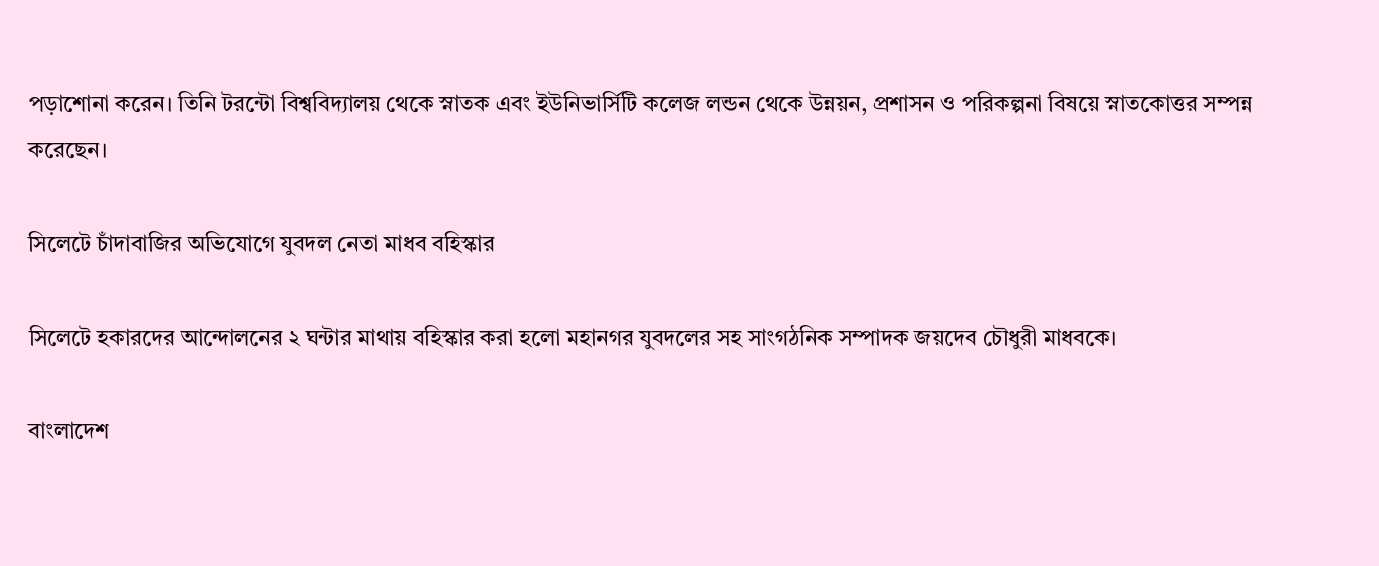পড়াশোনা করেন। তিনি টরন্টো বিশ্ববিদ্যালয় থেকে স্নাতক এবং ইউনিভার্সিটি কলেজ লন্ডন থেকে উন্নয়ন, প্রশাসন ও পরিকল্পনা বিষয়ে স্নাতকোত্তর সম্পন্ন করেছেন।

সিলেটে চাঁদাবাজির অভিযোগে যুবদল নেতা মাধব বহিস্কার

সিলেটে হকারদের আন্দোলনের ২ ঘন্টার মাথায় বহিস্কার করা হলো মহানগর যুবদলের সহ সাংগঠনিক সম্পাদক জয়দেব চৌধুরী মাধবকে।

বাংলাদেশ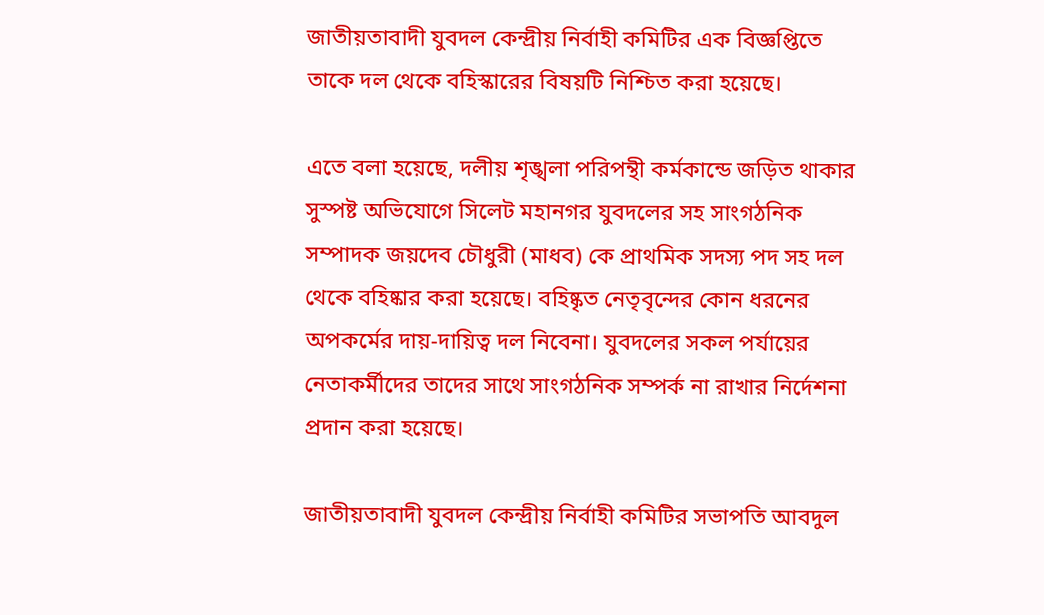জাতীয়তাবাদী যুবদল কেন্দ্রীয় নির্বাহী কমিটির এক বিজ্ঞপ্তিতে তাকে দল থেকে বহিস্কারের বিষয়টি নিশ্চিত করা হয়েছে।

এতে বলা হয়েছে, দলীয় শৃঙ্খলা পরিপন্থী কর্মকান্ডে জড়িত থাকার সুস্পষ্ট অভিযোগে সিলেট মহানগর যুবদলের সহ সাংগঠনিক সম্পাদক জয়দেব চৌধুরী (মাধব) কে প্রাথমিক সদস্য পদ সহ দল থেকে বহিষ্কার করা হয়েছে। বহিষ্কৃত নেতৃবৃন্দের কোন ধরনের অপকর্মের দায়-দায়িত্ব দল নিবেনা। যুবদলের সকল পর্যায়ের নেতাকর্মীদের তাদের সাথে সাংগঠনিক সম্পর্ক না রাখার নির্দেশনা প্রদান করা হয়েছে।

জাতীয়তাবাদী যুবদল কেন্দ্রীয় নির্বাহী কমিটির সভাপতি আবদুল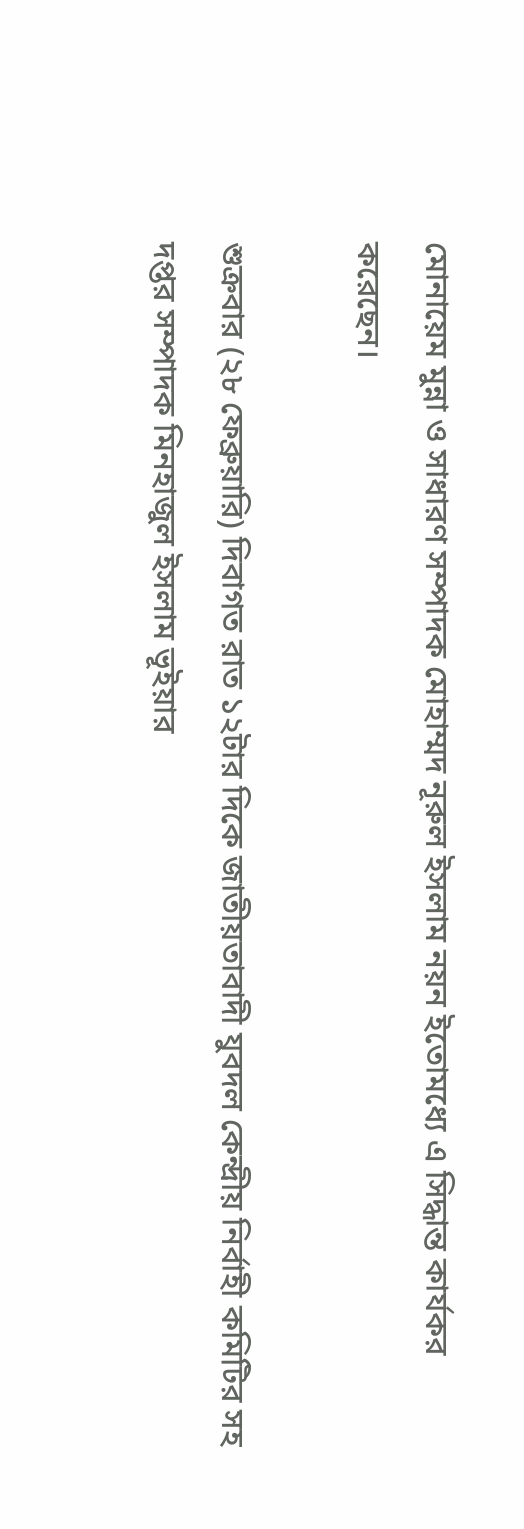মোনায়েম মুন্না ও সাধারণ সম্পাদক মোহাম্মদ নূরুল ইসলাম নয়ন ইতোমধ্যে এ সিদ্ধান্ত কার্যকর করেছেন।

শুক্রবার (২৮ ফেব্রুয়ারি) দিবাগত রাত ১২টার দিকে জাতীয়তাবাদী যুবদল কেন্দ্রীয় নির্বাহী কমিটির সহ দপ্তর সম্পাদক মিনহাজুল ইসলাম ভূইয়ার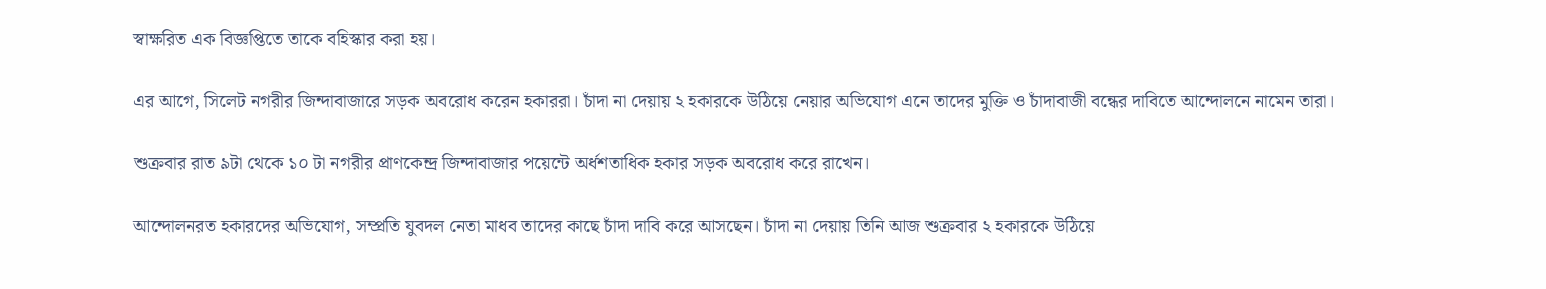স্বাক্ষরিত এক বিজ্ঞপ্তিতে তাকে বহিস্কার করা হয়।

এর আগে, সিলেট নগরীর জিন্দাবাজারে সড়ক অবরোধ করেন হকাররা। চাঁদা না দেয়ায় ২ হকারকে উঠিয়ে নেয়ার অভিযোগ এনে তাদের মুক্তি ও চাঁদাবাজী বন্ধের দাবিতে আন্দোলনে নামেন তারা।

শুক্রবার রাত ৯টা থেকে ১০ টা নগরীর প্রাণকেন্দ্র জিন্দাবাজার পয়েন্টে অর্ধশতাধিক হকার সড়ক অবরোধ করে রাখেন।

আন্দোলনরত হকারদের অভিযোগ, সম্প্রতি যুবদল নেতা মাধব তাদের কাছে চাঁদা দাবি করে আসছেন। চাঁদা না দেয়ায় তিনি আজ শুক্রবার ২ হকারকে উঠিয়ে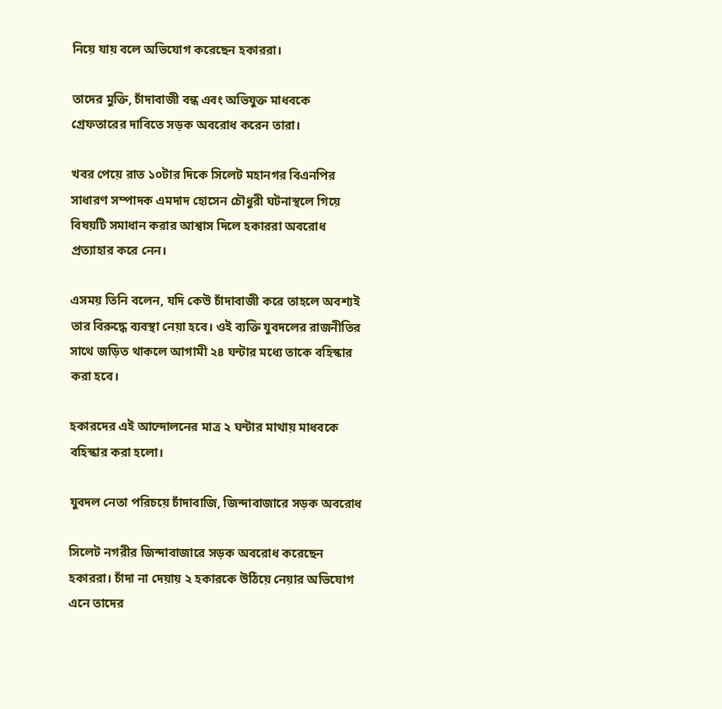নিয়ে যায় বলে অভিযোগ করেছেন হকাররা।

তাদের মুক্তি, চাঁদাবাজী বন্ধ এবং অভিযুক্ত মাধবকে গ্রেফতারের দাবিতে সড়ক অবরোধ করেন তারা।

খবর পেয়ে রাত ১০টার দিকে সিলেট মহানগর বিএনপির সাধারণ সম্পাদক এমদাদ হোসেন চৌধুরী ঘটনাস্থলে গিয়ে বিষয়টি সমাধান করার আশ্বাস দিলে হকাররা অবরোধ প্রত্যাহার করে নেন।

এসময় তিনি বলেন, যদি কেউ চাঁদাবাজী করে তাহলে অবশ্যই তার বিরুদ্ধে ব্যবস্থা নেয়া হবে। ওই ব্যক্তি যুবদলের রাজনীতির সাথে জড়িত থাকলে আগামী ২৪ ঘন্টার মধ্যে তাকে বহিস্কার করা হবে।

হকারদের এই আন্দোলনের মাত্র ২ ঘন্টার মাথায় মাধবকে বহিস্কার করা হলো।

যুবদল নেতা পরিচয়ে চাঁদাবাজি, জিন্দাবাজারে সড়ক অবরোধ

সিলেট নগরীর জিন্দাবাজারে সড়ক অবরোধ করেছেন হকাররা। চাঁদা না দেয়ায় ২ হকারকে উঠিয়ে নেয়ার অভিযোগ এনে তাদের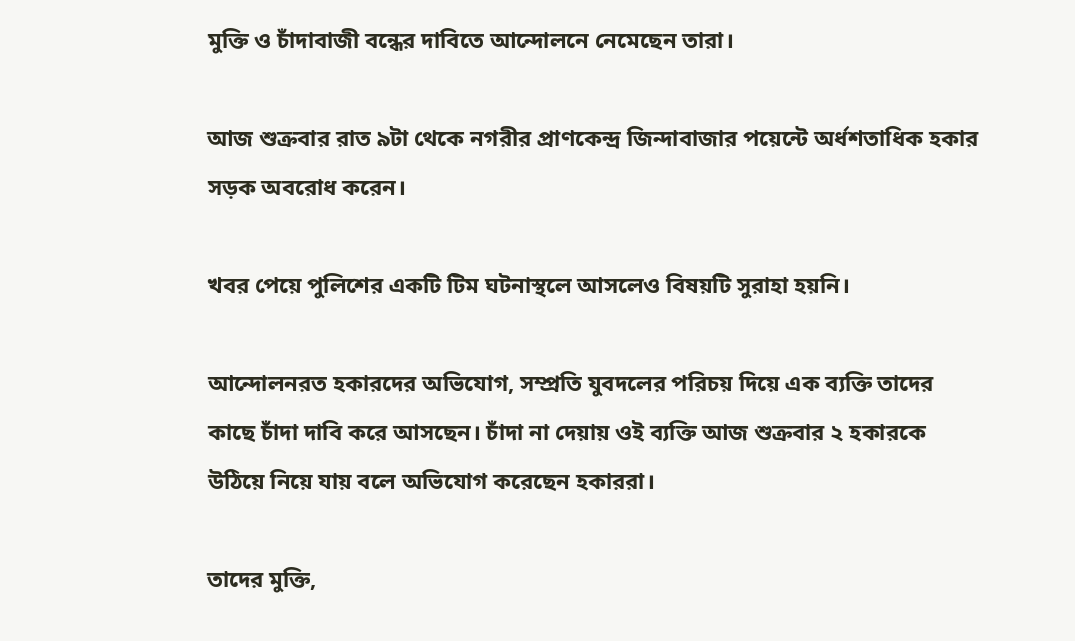মুক্তি ও চাঁদাবাজী বন্ধের দাবিতে আন্দোলনে নেমেছেন তারা।

আজ শুক্রবার রাত ৯টা থেকে নগরীর প্রাণকেন্দ্র জিন্দাবাজার পয়েন্টে অর্ধশতাধিক হকার সড়ক অবরোধ করেন।

খবর পেয়ে পুলিশের একটি টিম ঘটনাস্থলে আসলেও বিষয়টি সুরাহা হয়নি।

আন্দোলনরত হকারদের অভিযোগ, সম্প্রতি যুবদলের পরিচয় দিয়ে এক ব্যক্তি তাদের কাছে চাঁদা দাবি করে আসছেন। চাঁদা না দেয়ায় ওই ব্যক্তি আজ শুক্রবার ২ হকারকে উঠিয়ে নিয়ে যায় বলে অভিযোগ করেছেন হকাররা।

তাদের মুক্তি,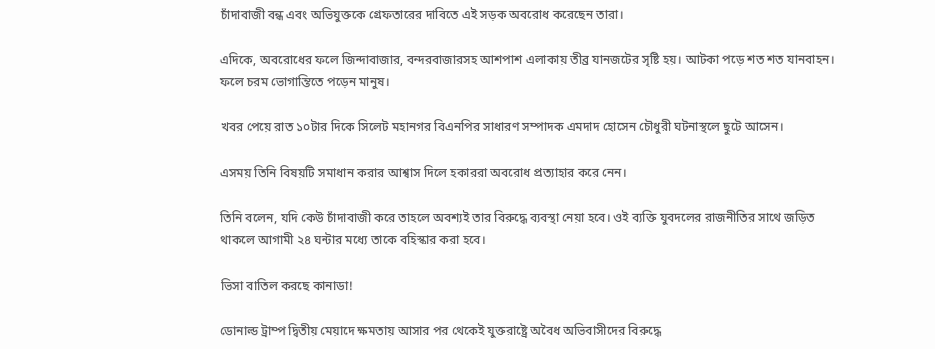চাঁদাবাজী বন্ধ এবং অভিযুক্তকে গ্রেফতারের দাবিতে এই সড়ক অবরোধ করেছেন তারা।

এদিকে, অবরোধের ফলে জিন্দাবাজার, বন্দরবাজারসহ আশপাশ এলাকায় তীব্র যানজটের সৃষ্টি হয়। আটকা পড়ে শত শত যানবাহন। ফলে চরম ভোগান্তিতে পড়েন মানুষ।

খবর পেয়ে রাত ১০টার দিকে সিলেট মহানগর বিএনপির সাধারণ সম্পাদক এমদাদ হোসেন চৌধুরী ঘটনাস্থলে ছুটে আসেন।

এসময় তিনি বিষয়টি সমাধান করার আশ্বাস দিলে হকাররা অবরোধ প্রত্যাহার করে নেন।

তিনি বলেন, যদি কেউ চাঁদাবাজী করে তাহলে অবশ্যই তার বিরুদ্ধে ব্যবস্থা নেয়া হবে। ওই ব্যক্তি যুবদলের রাজনীতির সাথে জড়িত থাকলে আগামী ২৪ ঘন্টার মধ্যে তাকে বহিস্কার করা হবে।

ভিসা বাতিল করছে কানাডা!

ডোনাল্ড ট্রাম্প দ্বিতীয় মেয়াদে ক্ষমতায় আসার পর থেকেই যুক্তরাষ্ট্রে অবৈধ অভিবাসীদের বিরুদ্ধে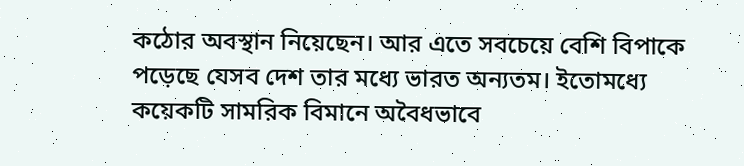কঠোর অবস্থান নিয়েছেন। আর এতে সবচেয়ে বেশি বিপাকে পড়েছে যেসব দেশ তার মধ্যে ভারত অন্যতম। ইতোমধ্যে কয়েকটি সামরিক বিমানে অবৈধভাবে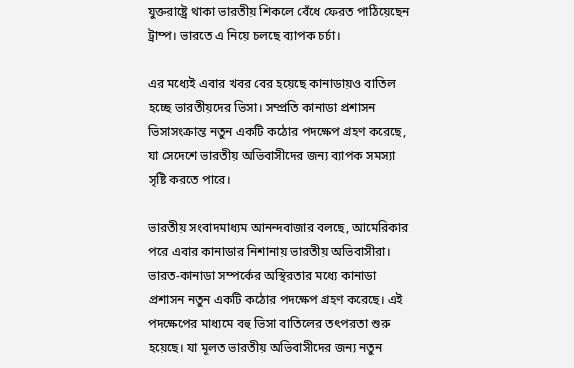যুক্তরাষ্ট্রে থাকা ভারতীয় শিকলে বেঁধে ফেরত পাঠিয়েছেন ট্রাম্প। ভারতে এ নিয়ে চলছে ব্যাপক চর্চা।

এর মধ্যেই এবার খবর বের হয়েছে কানাডায়ও বাতিল হচ্ছে ভারতীয়দের ভিসা। সম্প্রতি কানাডা প্রশাসন ভিসাসংক্রান্ত নতুন একটি কঠোর পদক্ষেপ গ্রহণ করেছে, যা সেদেশে ভারতীয় অভিবাসীদের জন্য ব্যাপক সমস্যা সৃষ্টি করতে পারে।

ভারতীয় সংবাদমাধ্যম আনন্দবাজার বলছে, আমেরিকার পরে এবার কানাডার নিশানায় ভারতীয় অভিবাসীরা। ভারত-কানাডা সম্পর্কের অস্থিরতার মধ্যে কানাডা প্রশাসন নতুন একটি কঠোর পদক্ষেপ গ্রহণ করেছে। এই পদক্ষেপের মাধ্যমে বহু ভিসা বাতিলের তৎপরতা শুরু হয়েছে। যা মূলত ভারতীয় অভিবাসীদের জন্য নতুন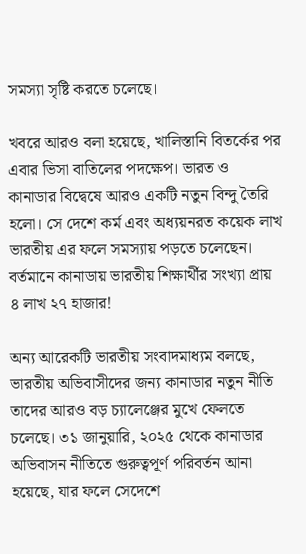সমস্যা সৃষ্টি করতে চলেছে।

খবরে আরও বলা হয়েছে, খালিস্তানি বিতর্কের পর এবার ভিসা বাতিলের পদক্ষেপ। ভারত ও কানাডার বিদ্বেষে আরও একটি নতুন বিন্দু তৈরি হলো। সে দেশে কর্ম এবং অধ্যয়নরত কয়েক লাখ ভারতীয় এর ফলে সমস্যায় পড়তে চলেছেন। বর্তমানে কানাডায় ভারতীয় শিক্ষার্থীর সংখ্যা প্রায় ৪ লাখ ২৭ হাজার!

অন্য আরেকটি ভারতীয় সংবাদমাধ্যম বলছে, ভারতীয় অভিবাসীদের জন্য কানাডার নতুন নীতি তাদের আরও বড় চ্যালেঞ্জের মুখে ফেলতে চলেছে। ৩১ জানুয়ারি, ২০২৫ থেকে কানাডার অভিবাসন নীতিতে গুরুত্বপূর্ণ পরিবর্তন আনা হয়েছে, যার ফলে সেদেশে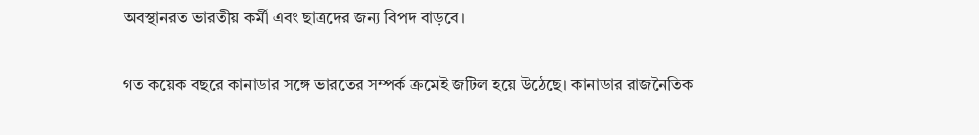অবস্থানরত ভারতীয় কর্মী এবং ছাত্রদের জন্য বিপদ বাড়বে।

গত কয়েক বছরে কানাডার সঙ্গে ভারতের সম্পর্ক ক্রমেই জটিল হয়ে উঠেছে। কানাডার রাজনৈতিক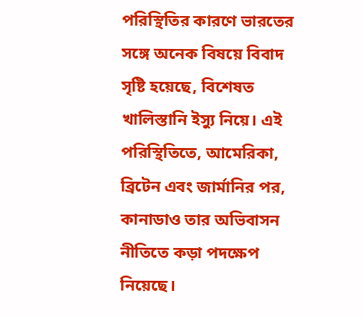পরিস্থিতির কারণে ভারতের সঙ্গে অনেক বিষয়ে বিবাদ সৃষ্টি হয়েছে, বিশেষত খালিস্তানি ইস্যু নিয়ে। এই পরিস্থিতিতে, আমেরিকা, ব্রিটেন এবং জার্মানির পর, কানাডাও তার অভিবাসন নীতিতে কড়া পদক্ষেপ নিয়েছে।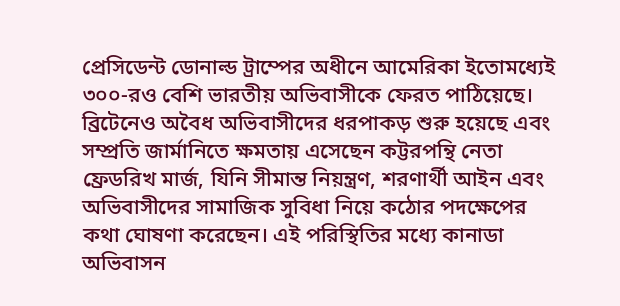প্রেসিডেন্ট ডোনাল্ড ট্রাম্পের অধীনে আমেরিকা ইতোমধ্যেই ৩০০-রও বেশি ভারতীয় অভিবাসীকে ফেরত পাঠিয়েছে। ব্রিটেনেও অবৈধ অভিবাসীদের ধরপাকড় শুরু হয়েছে এবং সম্প্রতি জার্মানিতে ক্ষমতায় এসেছেন কট্টরপন্থি নেতা ফ্রেডরিখ মার্জ, যিনি সীমান্ত নিয়ন্ত্রণ, শরণার্থী আইন এবং অভিবাসীদের সামাজিক সুবিধা নিয়ে কঠোর পদক্ষেপের কথা ঘোষণা করেছেন। এই পরিস্থিতির মধ্যে কানাডা অভিবাসন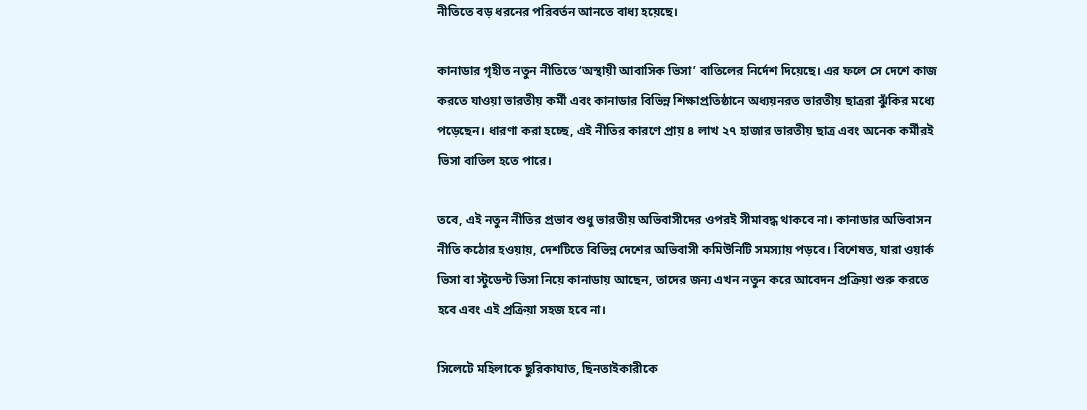নীতিতে বড় ধরনের পরিবর্তন আনতে বাধ্য হয়েছে।

কানাডার গৃহীত নতুন নীতিতে ‘অস্থায়ী আবাসিক ভিসা’ বাতিলের নির্দেশ দিয়েছে। এর ফলে সে দেশে কাজ করতে যাওয়া ভারতীয় কর্মী এবং কানাডার বিভিন্ন শিক্ষাপ্রতিষ্ঠানে অধ্যয়নরত ভারতীয় ছাত্ররা ঝুঁকির মধ্যে পড়েছেন। ধারণা করা হচ্ছে, এই নীতির কারণে প্রায় ৪ লাখ ২৭ হাজার ভারতীয় ছাত্র এবং অনেক কর্মীরই ভিসা বাতিল হতে পারে।

তবে, এই নতুন নীতির প্রভাব শুধু ভারতীয় অভিবাসীদের ওপরই সীমাবদ্ধ থাকবে না। কানাডার অভিবাসন নীতি কঠোর হওয়ায়, দেশটিতে বিভিন্ন দেশের অভিবাসী কমিউনিটি সমস্যায় পড়বে। বিশেষত, যারা ওয়ার্ক ভিসা বা স্টুডেন্ট ভিসা নিয়ে কানাডায় আছেন, তাদের জন্য এখন নতুন করে আবেদন প্রক্রিয়া শুরু করতে হবে এবং এই প্রক্রিয়া সহজ হবে না।

সিলেটে মহিলাকে ছুরিকাঘাত, ছিনতাইকারীকে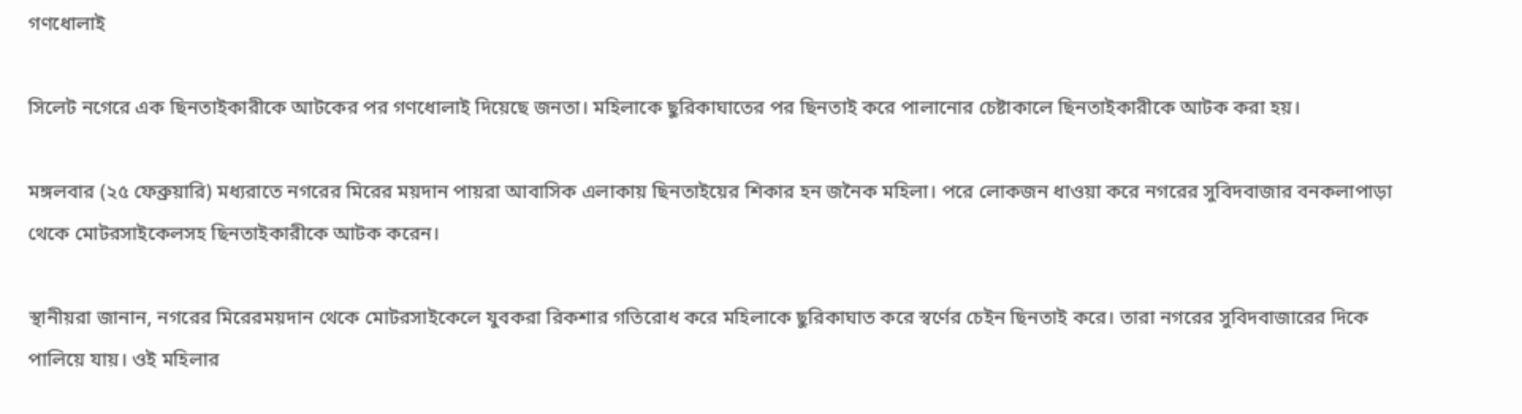গণধোলাই

সিলেট নগেরে এক ছিনতাইকারীকে আটকের পর গণধোলাই দিয়েছে জনতা। মহিলাকে ছুরিকাঘাতের পর ছিনতাই করে পালানোর চেষ্টাকালে ছিনতাইকারীকে আটক করা হয়।

মঙ্গলবার (২৫ ফেব্রুয়ারি) মধ্যরাতে নগরের মিরের ময়দান পায়রা আবাসিক এলাকায় ছিনতাইয়ের শিকার হন জনৈক মহিলা। পরে লোকজন ধাওয়া করে নগরের সুবিদবাজার বনকলাপাড়া থেকে মোটরসাইকেলসহ ছিনতাইকারীকে আটক করেন।

স্থানীয়রা জানান, নগরের মিরেরময়দান থেকে মোটরসাইকেলে যুবকরা রিকশার গতিরোধ করে মহিলাকে ছুরিকাঘাত করে স্বর্ণের চেইন ছিনতাই করে। তারা নগরের সুবিদবাজারের দিকে পালিয়ে যায়। ওই মহিলার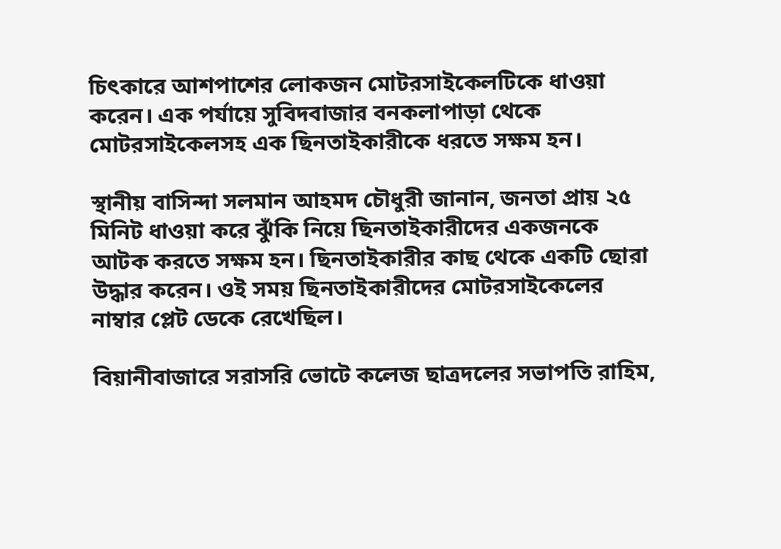চিৎকারে আশপাশের লোকজন মোটরসাইকেলটিকে ধাওয়া করেন। এক পর্যায়ে সুবিদবাজার বনকলাপাড়া থেকে মোটরসাইকেলসহ এক ছিনতাইকারীকে ধরতে সক্ষম হন।

স্থানীয় বাসিন্দা সলমান আহমদ চৌধুরী জানান, জনতা প্রায় ২৫ মিনিট ধাওয়া করে ঝুঁকি নিয়ে ছিনতাইকারীদের একজনকে আটক করতে সক্ষম হন। ছিনতাইকারীর কাছ থেকে একটি ছোরা উদ্ধার করেন। ওই সময় ছিনতাইকারীদের মোটরসাইকেলের নাম্বার প্লেট ডেকে রেখেছিল।

বিয়ানীবাজারে সরাসরি ভোটে কলেজ ছাত্রদলের সভাপতি রাহিম,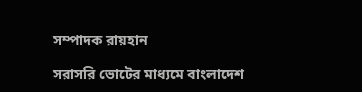সম্পাদক রায়হান

সরাসরি ভোটের মাধ্যমে বাংলাদেশ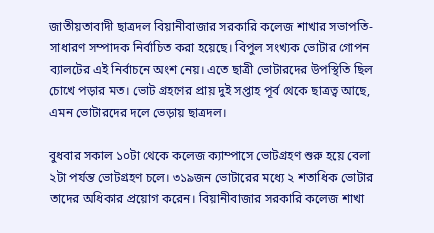জাতীয়তাবাদী ছাত্রদল বিয়ানীবাজার সরকারি কলেজ শাখার সভাপতি-সাধারণ সম্পাদক নির্বাচিত করা হয়েছে। বিপুল সংখ্যক ভোটার গোপন ব্যালটের এই নির্বাচনে অংশ নেয়। এতে ছাত্রী ভোটারদের উপস্থিতি ছিল চোখে পড়ার মত। ভোট গ্রহণের প্রায় দুই সপ্তাহ পূর্ব থেকে ছাত্রত্ব আছে, এমন ভোটারদের দলে ভেড়ায় ছাত্রদল।

বুধবার সকাল ১০টা থেকে কলেজ ক্যাম্পাসে ভোটগ্রহণ শুরু হয়ে বেলা ২টা পর্যন্ত ভোটগ্রহণ চলে। ৩১৯জন ভোটারের মধ্যে ২ শতাধিক ভোটার তাদের অধিকার প্রয়োগ করেন। বিয়ানীবাজার সরকারি কলেজ শাখা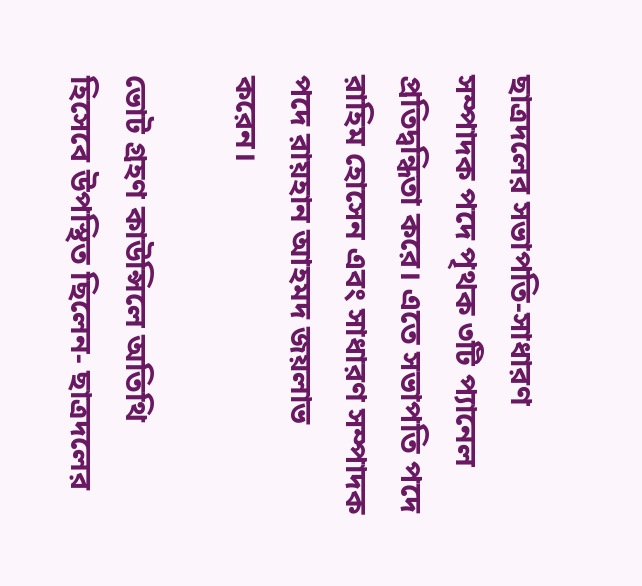ছাত্রদলের সভাপতি-সাধারণ সম্পাদক পদে পৃথক ৩টি প্যানেল প্রতিদ্বন্ধিতা করে। এতে সভাপতি পদে রাহিম হোসেন এবং সাধারণ সম্পাদক পদে রায়হান আহমদ জয়লাভ করেন।

ভোট গ্রহণ কাউন্সিলে অতিথি হিসেবে উপস্থিত ছিলেন- ছাত্রদলের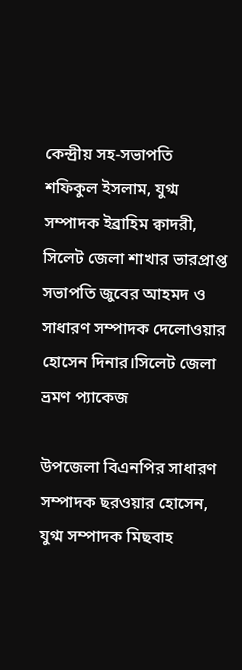কেন্দ্রীয় সহ-সভাপতি শফিকুল ইসলাম, যুগ্ম সম্পাদক ইব্রাহিম ক্বাদরী, সিলেট জেলা শাখার ভারপ্রাপ্ত সভাপতি জুবের আহমদ ও সাধারণ সম্পাদক দেলোওয়ার হোসেন দিনার।সিলেট জেলা ভ্রমণ প্যাকেজ

উপজেলা বিএনপির সাধারণ সম্পাদক ছরওয়ার হোসেন, যুগ্ম সম্পাদক মিছবাহ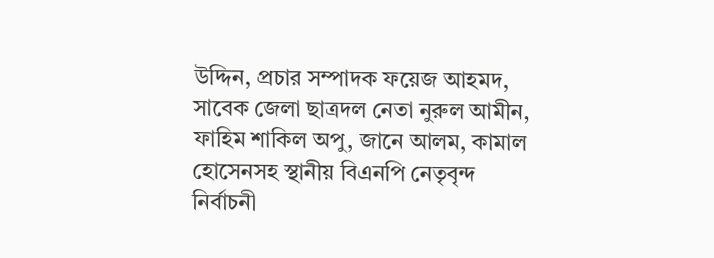উদ্দিন, প্রচার সম্পাদক ফয়েজ আহমদ, সাবেক জেলা ছাত্রদল নেতা নুরুল আমীন, ফাহিম শাকিল অপু, জানে আলম, কামাল হোসেনসহ স্থানীয় বিএনপি নেতৃবৃন্দ নির্বাচনী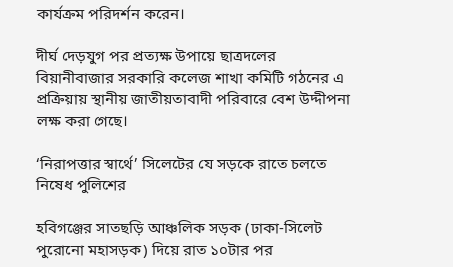কার্যক্রম পরিদর্শন করেন।

দীর্ঘ দেড়যুগ পর প্রত্যক্ষ উপায়ে ছাত্রদলের বিয়ানীবাজার সরকারি কলেজ শাখা কমিটি গঠনের এ প্রক্রিয়ায় স্থানীয় জাতীয়তাবাদী পরিবারে বেশ উদ্দীপনা লক্ষ করা গেছে।

‘নিরাপত্তার স্বার্থে’ সিলেটের যে সড়কে রাতে চলতে নিষেধ পুলিশের

হবিগঞ্জের সাতছড়ি আঞ্চলিক সড়ক (ঢাকা-সিলেট পুরোনো মহাসড়ক) দিয়ে রাত ১০টার পর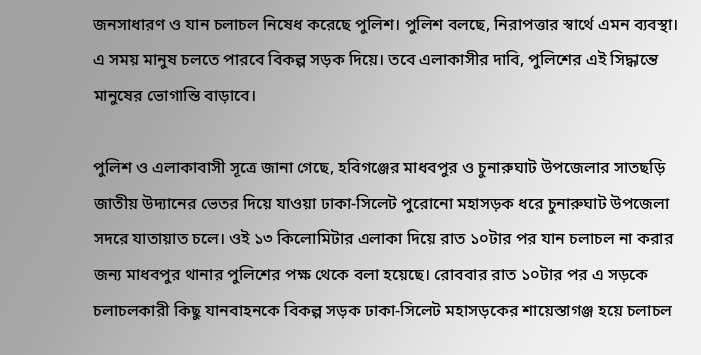জনসাধারণ ও যান চলাচল নিষেধ করেছে পুলিশ। পুলিশ বলছে, নিরাপত্তার স্বার্থে এমন ব্যবস্থা। এ সময় মানুষ চলতে পারবে বিকল্প সড়ক দিয়ে। তবে এলাকাসীর দাবি, পুলিশের এই সিদ্ধান্তে মানুষের ভোগান্তি বাড়াবে।

পুলিশ ও এলাকাবাসী সূত্রে জানা গেছে, হবিগঞ্জের মাধবপুর ও চুনারুঘাট উপজেলার সাতছড়ি জাতীয় উদ্যানের ভেতর দিয়ে যাওয়া ঢাকা-সিলেট পুরোনো মহাসড়ক ধরে চুনারুঘাট উপজেলা সদরে যাতায়াত চলে। ওই ১৩ কিলোমিটার এলাকা দিয়ে রাত ১০টার পর যান চলাচল না করার জন্য মাধবপুর থানার পুলিশের পক্ষ থেকে বলা হয়েছে। রোববার রাত ১০টার পর এ সড়কে চলাচলকারী কিছু যানবাহনকে বিকল্প সড়ক ঢাকা-সিলেট মহাসড়কের শায়েস্তাগঞ্জ হয়ে চলাচল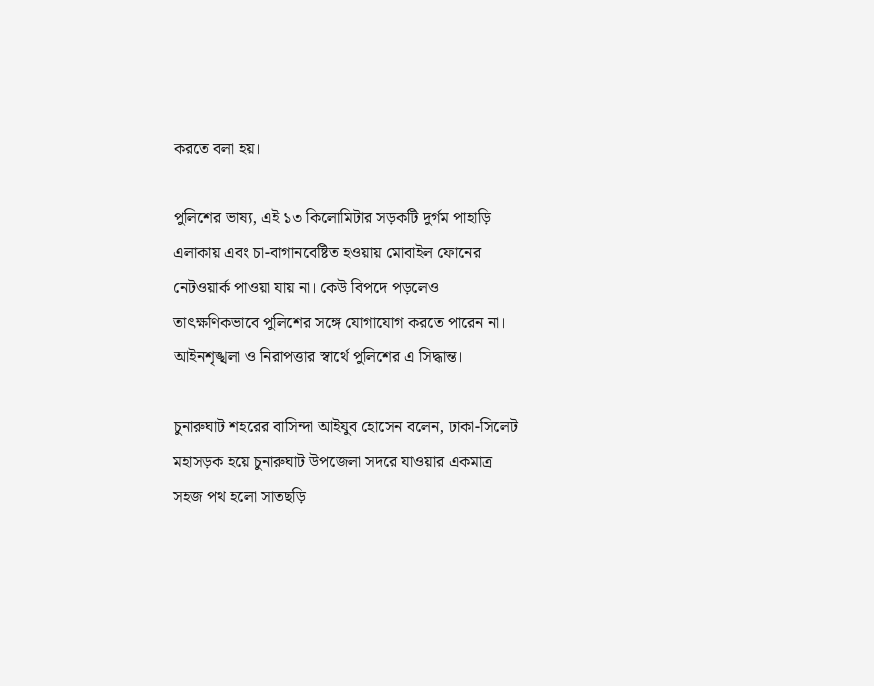করতে বলা হয়।

পুলিশের ভাষ্য, এই ১৩ কিলোমিটার সড়কটি দুর্গম পাহাড়ি এলাকায় এবং চা-বাগানবেষ্টিত হওয়ায় মোবাইল ফোনের নেটওয়ার্ক পাওয়া যায় না। কেউ বিপদে পড়লেও তাৎক্ষণিকভাবে পুলিশের সঙ্গে যোগাযোগ করতে পারেন না। আইনশৃঙ্খলা ও নিরাপত্তার স্বার্থে পুলিশের এ সিদ্ধান্ত।

চুনারুঘাট শহরের বাসিন্দা আইযুব হোসেন বলেন, ঢাকা-সিলেট মহাসড়ক হয়ে চুনারুঘাট উপজেলা সদরে যাওয়ার একমাত্র সহজ পথ হলো সাতছড়ি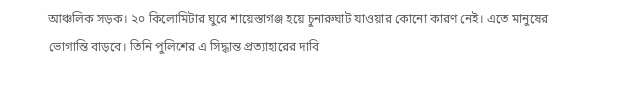আঞ্চলিক সড়ক। ২০ কিলোমিটার ঘুরে শায়েস্তাগঞ্জ হয়ে চুনারুঘাট যাওয়ার কোনো কারণ নেই। এতে মানুষের ভোগান্তি বাড়বে। তিনি পুলিশের এ সিদ্ধান্ত প্রত্যাহারের দাবি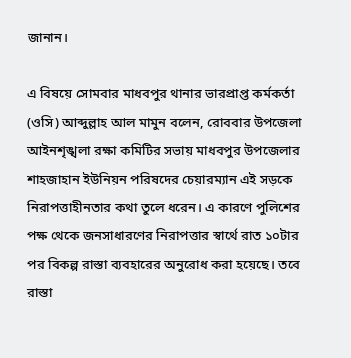জানান।

এ বিষয়ে সোমবার মাধবপুর থানার ভারপ্রাপ্ত কর্মকর্তা (ওসি) আব্দুল্লাহ আল মামুন বলেন, রোববার উপজেলা আইনশৃঙ্খলা রক্ষা কমিটির সভায় মাধবপুর উপজেলার শাহজাহান ইউনিয়ন পরিষদের চেয়ারম্যান এই সড়কে নিরাপত্তাহীনতার কথা তুলে ধরেন। এ কারণে পুলিশের পক্ষ থেকে জনসাধারণের নিরাপত্তার স্বার্থে রাত ১০টার পর বিকল্প রাস্তা ব্যবহারের অনুরোধ করা হয়েছে। তবে রাস্তা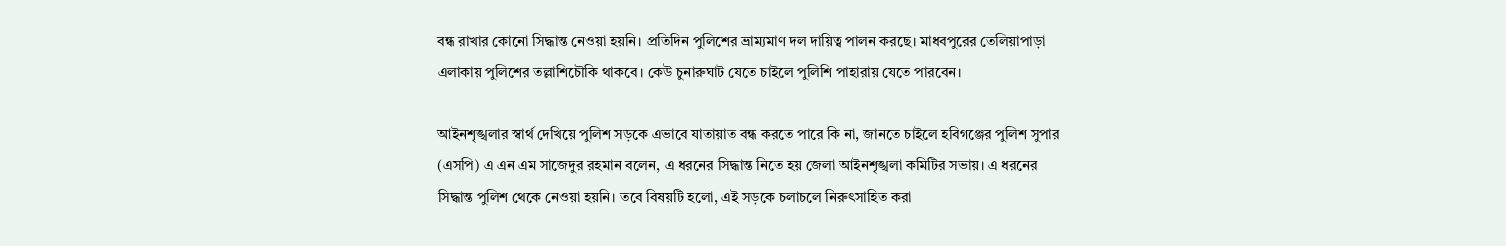বন্ধ রাখার কোনো সিদ্ধান্ত নেওয়া হয়নি। প্রতিদিন পুলিশের ভ্রাম্যমাণ দল দায়িত্ব পালন করছে। মাধবপুরের তেলিয়াপাড়া এলাকায় পুলিশের তল্লাশিচৌকি থাকবে। কেউ চুনারুঘাট যেতে চাইলে পুলিশি পাহারায় যেতে পারবেন।

আইনশৃঙ্খলার স্বার্থ দেখিয়ে পুলিশ সড়কে এভাবে যাতায়াত বন্ধ করতে পারে কি না, জানতে চাইলে হবিগঞ্জের পুলিশ সুপার (এসপি) এ এন এম সাজেদুর রহমান বলেন, এ ধরনের সিদ্ধান্ত নিতে হয় জেলা আইনশৃঙ্খলা কমিটির সভায়। এ ধরনের সিদ্ধান্ত পুলিশ থেকে নেওয়া হয়নি। তবে বিষয়টি হলো, এই সড়কে চলাচলে নিরুৎসাহিত করা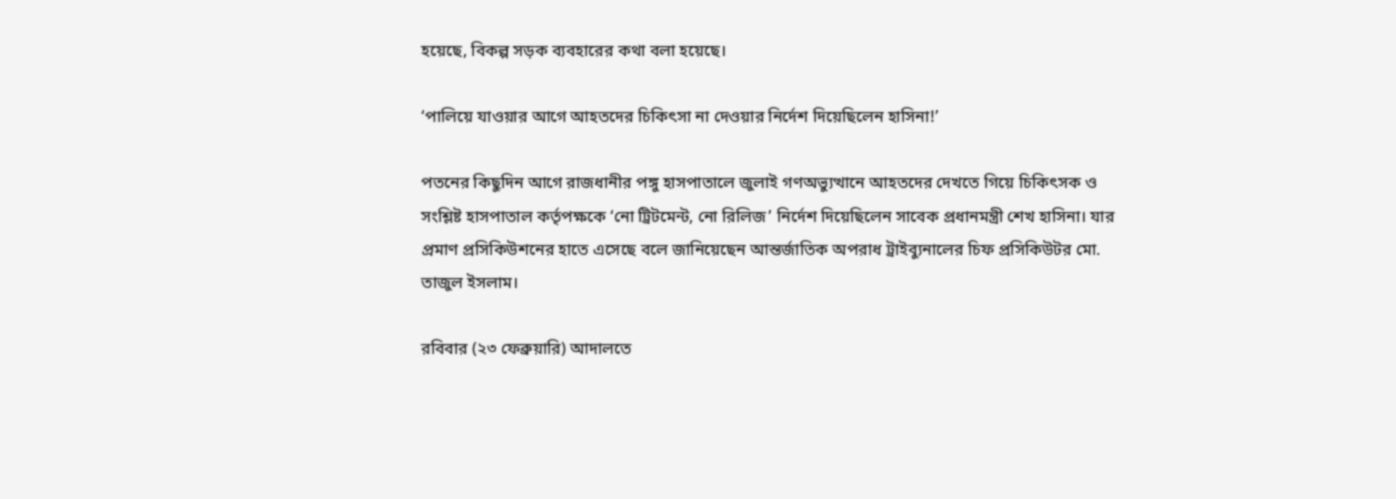হয়েছে, বিকল্প সড়ক ব্যবহারের কথা বলা হয়েছে।

‘পালিয়ে যাওয়ার আগে আহতদের চিকিৎসা না দেওয়ার নির্দেশ দিয়েছিলেন হাসিনা!’

পতনের কিছুদিন আগে রাজধানীর পঙ্গু হাসপাতালে জুলাই গণঅভ্যুত্থানে আহতদের দেখতে গিয়ে চিকিৎসক ও সংশ্লিষ্ট হাসপাতাল কর্তৃপক্ষকে ‘নো ট্রিটমেন্ট, নো রিলিজ’ নির্দেশ দিয়েছিলেন সাবেক প্রধানমন্ত্রী শেখ হাসিনা। যার প্রমাণ প্রসিকিউশনের হাতে এসেছে বলে জানিয়েছেন আন্তর্জাতিক অপরাধ ট্রাইব্যুনালের চিফ প্রসিকিউটর মো. তাজুল ইসলাম।

রবিবার (২৩ ফেব্রুয়ারি) আদালতে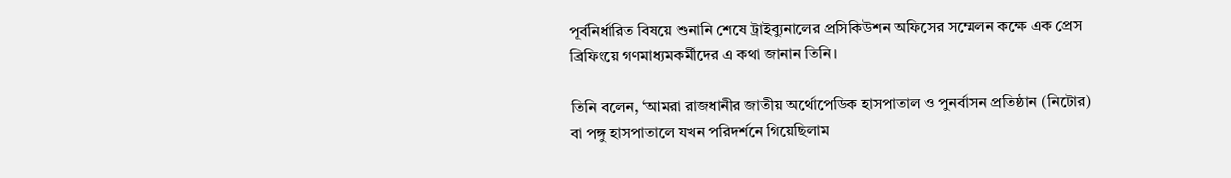পূর্বনির্ধারিত বিষয়ে শুনানি শেষে ট্রাইব্যুনালের প্রসিকিউশন অফিসের সম্মেলন কক্ষে এক প্রেস ব্রিফিংয়ে গণমাধ্যমকর্মীদের এ কথা জানান তিনি।

তিনি বলেন, ‘আমরা রাজধানীর জাতীয় অর্থোপেডিক হাসপাতাল ও পুনর্বাসন প্রতিষ্ঠান (নিটোর) বা পঙ্গু হাসপাতালে যখন পরিদর্শনে গিয়েছিলাম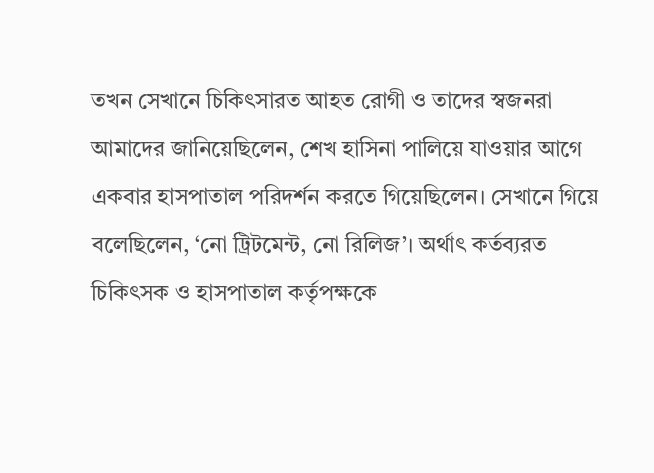তখন সেখানে চিকিৎসারত আহত রোগী ও তাদের স্বজনরা আমাদের জানিয়েছিলেন, শেখ হাসিনা পালিয়ে যাওয়ার আগে একবার হাসপাতাল পরিদর্শন করতে গিয়েছিলেন। সেখানে গিয়ে বলেছিলেন, ‘নো ট্রিটমেন্ট, নো রিলিজ’। অর্থাৎ কর্তব্যরত চিকিৎসক ও হাসপাতাল কর্তৃপক্ষকে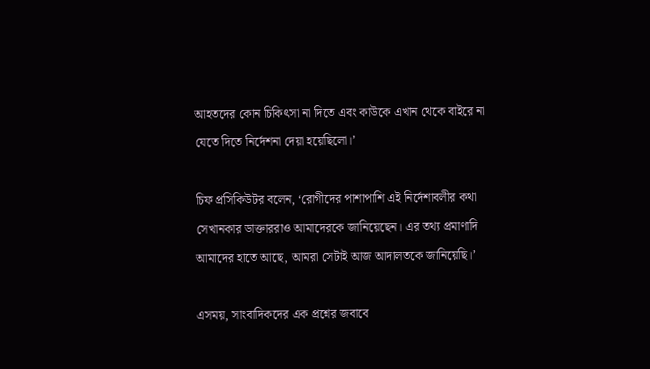আহতদের কোন চিকিৎসা না দিতে এবং কাউকে এখান থেকে বাইরে না যেতে দিতে নির্দেশনা দেয়া হয়েছিলো।’

চিফ প্রসিকিউটর বলেন, ‘রোগীদের পাশাপাশি এই নির্দেশাবলীর কথা সেখানকার ডাক্তাররাও আমাদেরকে জানিয়েছেন। এর তথ্য প্রমাণাদি আমাদের হাতে আছে, আমরা সেটাই আজ আদালতকে জানিয়েছি।’

এসময়, সাংবাদিকদের এক প্রশ্নের জবাবে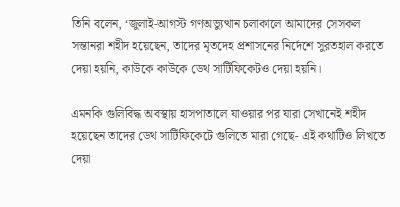তিনি বলেন, ‘জুলাই-আগস্ট গণঅভ্যুত্থান চলাকালে আমাদের সেসকল সন্তানরা শহীদ হয়েছেন, তাদের মৃতদেহ প্রশাসনের নির্দেশে সুরতহাল করতে দেয়া হয়নি, কাউকে কাউকে ডেথ সার্টিফিকেটও দেয়া হয়নি।

এমনকি গুলিবিদ্ধ অবস্থায় হাসপাতালে যাওয়ার পর যারা সেখানেই শহীদ হয়েছেন তাদের ডেথ সার্টিফিকেটে গুলিতে মারা গেছে- এই কথাটিও লিখতে দেয়া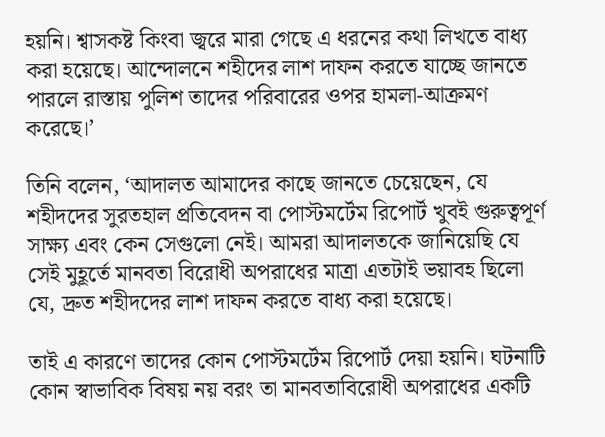হয়নি। শ্বাসকষ্ট কিংবা জ্বরে মারা গেছে এ ধরনের কথা লিখতে বাধ্য করা হয়েছে। আন্দোলনে শহীদের লাশ দাফন করতে যাচ্ছে জানতে পারলে রাস্তায় পুলিশ তাদের পরিবারের ওপর হামলা-আক্রমণ করেছে।’

তিনি বলেন, ‘আদালত আমাদের কাছে জানতে চেয়েছেন, যে শহীদদের সুরতহাল প্রতিবেদন বা পোস্টমর্টেম রিপোর্ট খুবই গুরুত্বপূর্ণ সাক্ষ্য এবং কেন সেগুলো নেই। আমরা আদালতকে জানিয়েছি যে সেই মুহূর্তে মানবতা বিরোধী অপরাধের মাত্রা এতটাই ভয়াবহ ছিলো যে, দ্রুত শহীদদের লাশ দাফন করতে বাধ্য করা হয়েছে।

তাই এ কারণে তাদের কোন পোস্টমর্টেম রিপোর্ট দেয়া হয়নি। ঘটনাটি কোন স্বাভাবিক বিষয় নয় বরং তা মানবতাবিরোধী অপরাধের একটি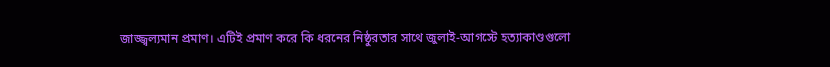জাজ্জ্বল্যমান প্রমাণ। এটিই প্রমাণ করে কি ধরনের নিষ্ঠুরতার সাথে জুলাই-আগস্টে হত্যাকাণ্ডগুলো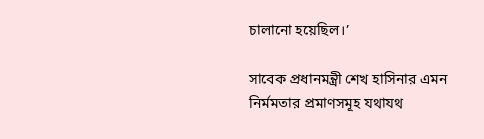চালানো হয়েছিল।’

সাবেক প্রধানমন্ত্রী শেখ হাসিনার এমন নির্মমতার প্রমাণসমূহ যথাযথ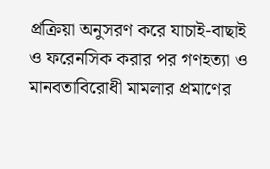প্রক্রিয়া অনুসরণ করে যাচাই-বাছাই ও ফরেনসিক করার পর গণহত্যা ও মানবতাবিরোধী মামলার প্রমাণের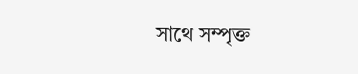সাথে সম্পৃক্ত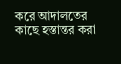করে আদালতের কাছে হস্তান্তর করা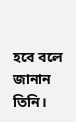হবে বলে জানান তিনি।